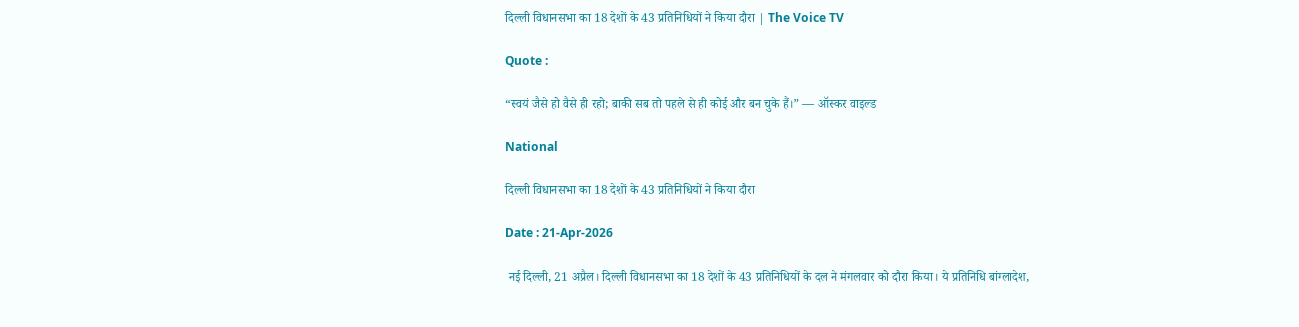दिल्ली विधानसभा का 18 देशों के 43 प्रतिनिधियों ने किया दौरा | The Voice TV

Quote :

“स्वयं जैसे हो वैसे ही रहो; बाकी सब तो पहले से ही कोई और बन चुके हैं।” ― ऑस्कर वाइल्ड

National

दिल्ली विधानसभा का 18 देशों के 43 प्रतिनिधियों ने किया दौरा

Date : 21-Apr-2026

 नई दिल्ली, 21 अप्रैल। दिल्ली विधानसभा का 18 देशों के 43 प्रतिनिधियों के दल ने मंगलवार को दौरा किया। ये प्रतिनिधि बांग्लादेश,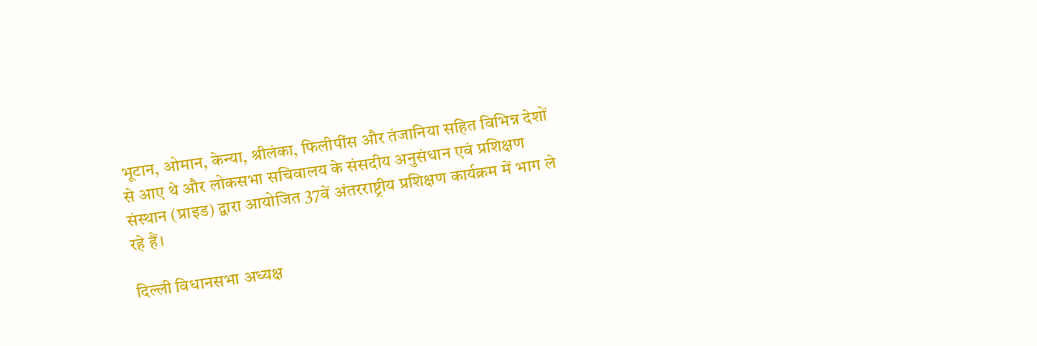भूटान, ओमान, केन्या, श्रीलंका, फिलीपींस और तंजानिया सहित विभिन्न देशों से आए थे और लोकसभा सचिवालय के संसदीय अनुसंधान एवं प्रशिक्षण संस्थान (प्राइड) द्वारा आयोजित 37वें अंतरराष्ट्रीय प्रशिक्षण कार्यक्रम में भाग ले रहे हैं।

दिल्ली विधानसभा अध्यक्ष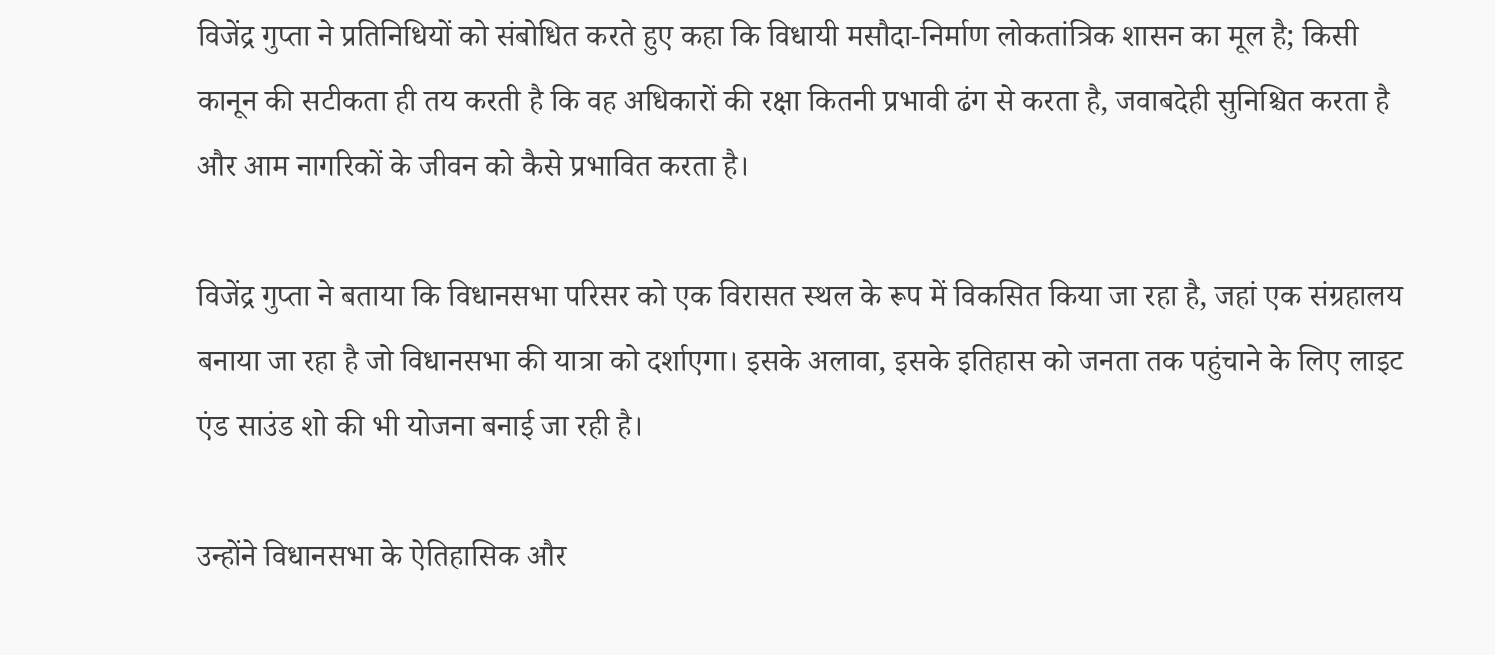विजेंद्र गुप्ता ने प्रतिनिधियों को संबोधित करते हुए कहा कि विधायी मसौदा-निर्माण लोकतांत्रिक शासन का मूल है; किसी कानून की सटीकता ही तय करती है कि वह अधिकारों की रक्षा कितनी प्रभावी ढंग से करता है, जवाबदेही सुनिश्चित करता है और आम नागरिकों के जीवन को कैसे प्रभावित करता है।

विजेंद्र गुप्ता ने बताया कि विधानसभा परिसर को एक विरासत स्थल के रूप में विकसित किया जा रहा है, जहां एक संग्रहालय बनाया जा रहा है जो विधानसभा की यात्रा को दर्शाएगा। इसके अलावा, इसके इतिहास को जनता तक पहुंचाने के लिए लाइट एंड साउंड शो की भी योजना बनाई जा रही है।

उन्होंने विधानसभा के ऐतिहासिक और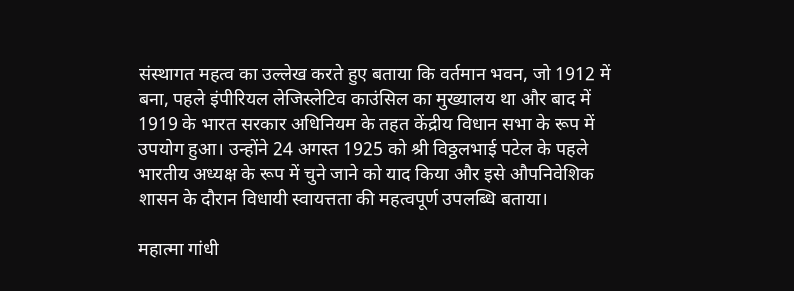संस्थागत महत्व का उल्लेख करते हुए बताया कि वर्तमान भवन, जो 1912 में बना, पहले इंपीरियल लेजिस्लेटिव काउंसिल का मुख्यालय था और बाद में 1919 के भारत सरकार अधिनियम के तहत केंद्रीय विधान सभा के रूप में उपयोग हुआ। उन्होंने 24 अगस्त 1925 को श्री विठ्ठलभाई पटेल के पहले भारतीय अध्यक्ष के रूप में चुने जाने को याद किया और इसे औपनिवेशिक शासन के दौरान विधायी स्वायत्तता की महत्वपूर्ण उपलब्धि बताया।

महात्मा गांधी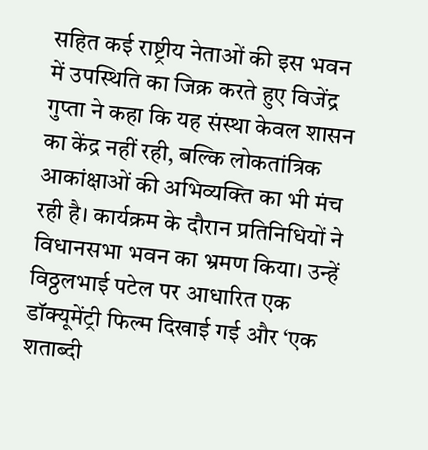सहित कई राष्ट्रीय नेताओं की इस भवन में उपस्थिति का जिक्र करते हुए विजेंद्र गुप्ता ने कहा कि यह संस्था केवल शासन का केंद्र नहीं रही, बल्कि लोकतांत्रिक आकांक्षाओं की अभिव्यक्ति का भी मंच रही है। कार्यक्रम के दौरान प्रतिनिधियों ने विधानसभा भवन का भ्रमण किया। उन्हें विठ्ठलभाई पटेल पर आधारित एक डॉक्यूमेंट्री फिल्म दिखाई गई और ‘एक शताब्दी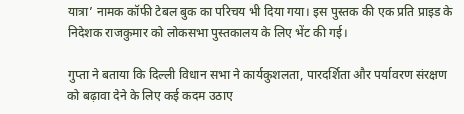यात्रा’ नामक कॉफी टेबल बुक का परिचय भी दिया गया। इस पुस्तक की एक प्रति प्राइड के निदेशक राजकुमार को लोकसभा पुस्तकालय के लिए भेंट की गई।

गुप्ता ने बताया कि दिल्ली विधान सभा ने कार्यकुशलता, पारदर्शिता और पर्यावरण संरक्षण को बढ़ावा देने के लिए कई कदम उठाए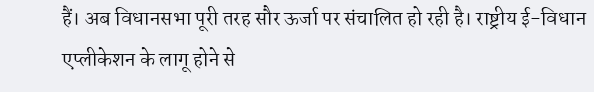हैं। अब विधानसभा पूरी तरह सौर ऊर्जा पर संचालित हो रही है। राष्ट्रीय ई-विधान एप्लीकेशन के लागू होने से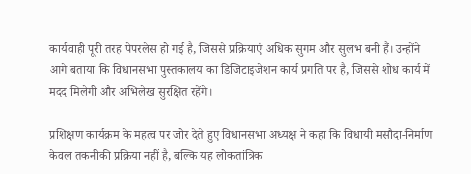कार्यवाही पूरी तरह पेपरलेस हो गई है, जिससे प्रक्रियाएं अधिक सुगम और सुलभ बनी हैं। उन्होंने आगे बताया कि विधानसभा पुस्तकालय का डिजिटाइजेशन कार्य प्रगति पर है, जिससे शोध कार्य में मदद मिलेगी और अभिलेख सुरक्षित रहेंगे।

प्रशिक्षण कार्यक्रम के महत्व पर जोर देते हुए विधानसभा अध्यक्ष ने कहा कि विधायी मसौदा-निर्माण केवल तकनीकी प्रक्रिया नहीं है, बल्कि यह लोकतांत्रिक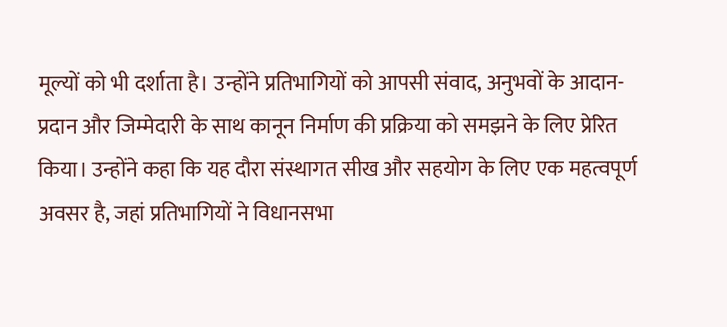मूल्यों को भी दर्शाता है। उन्होंने प्रतिभागियों को आपसी संवाद, अनुभवों के आदान-प्रदान और जिम्मेदारी के साथ कानून निर्माण की प्रक्रिया को समझने के लिए प्रेरित किया। उन्होंने कहा कि यह दौरा संस्थागत सीख और सहयोग के लिए एक महत्वपूर्ण अवसर है, जहां प्रतिभागियों ने विधानसभा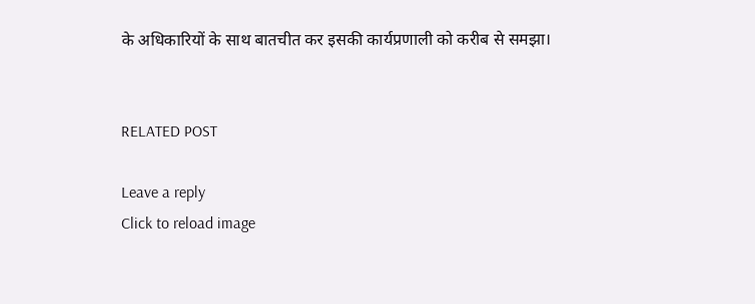के अधिकारियों के साथ बातचीत कर इसकी कार्यप्रणाली को करीब से समझा।


RELATED POST

Leave a reply
Click to reload image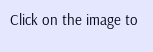Click on the image to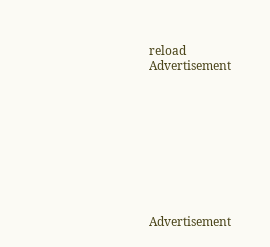reload
Advertisement









Advertisement